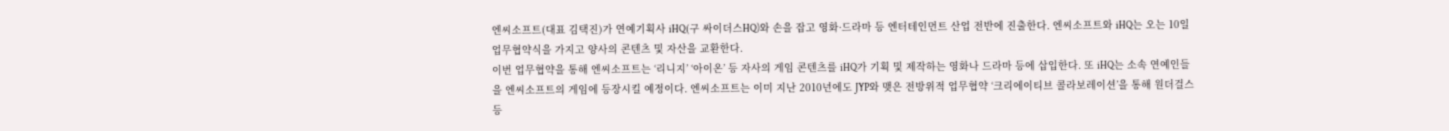엔씨소프트(대표 김택진)가 연예기획사 iHQ(구 싸이더스HQ)와 손을 잡고 영화·드라마 등 엔터테인먼트 산업 전반에 진출한다. 엔씨소프트와 iHQ는 오는 10일 업무협약식을 가지고 양사의 콘텐츠 및 자산을 교환한다.
이번 업무협약을 통해 엔씨소프트는 ‘리니지’ ‘아이온’ 등 자사의 게임 콘텐츠를 iHQ가 기획 및 제작하는 영화나 드라마 등에 삽입한다. 또 iHQ는 소속 연예인들을 엔씨소프트의 게임에 등장시킬 예정이다. 엔씨소프트는 이미 지난 2010년에도 JYP와 맺은 전방위적 업무협약 ‘크리에이티브 콜라보레이션’을 통해 원더걸스 등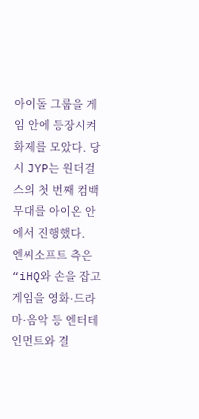아이돌 그룹을 게임 안에 등장시켜 화제를 모았다. 당시 JYP는 원더걸스의 첫 번째 컴백무대를 아이온 안에서 진행했다.
엔씨소프트 측은 “iHQ와 손을 잡고 게임을 영화·드라마·음악 등 엔터테인먼트와 결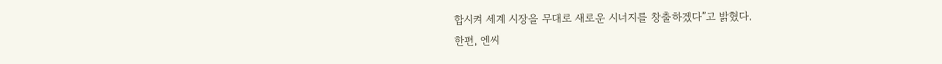합시켜 세계 시장을 무대로 새로운 시너지를 창출하겠다”고 밝혔다.
한편, 엔씨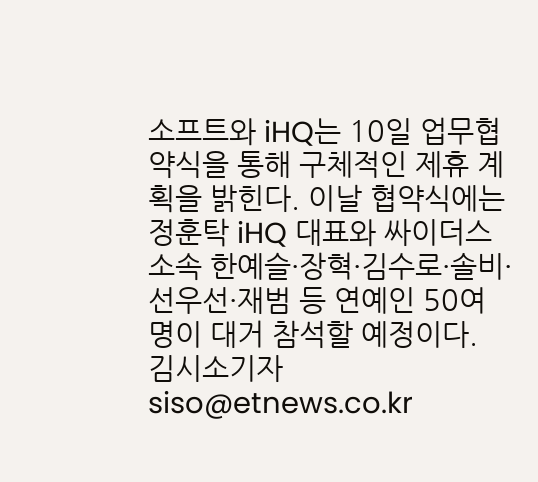소프트와 iHQ는 10일 업무협약식을 통해 구체적인 제휴 계획을 밝힌다. 이날 협약식에는 정훈탁 iHQ 대표와 싸이더스 소속 한예슬·장혁·김수로·솔비·선우선·재범 등 연예인 50여 명이 대거 참석할 예정이다.
김시소기자 siso@etnews.co.kr